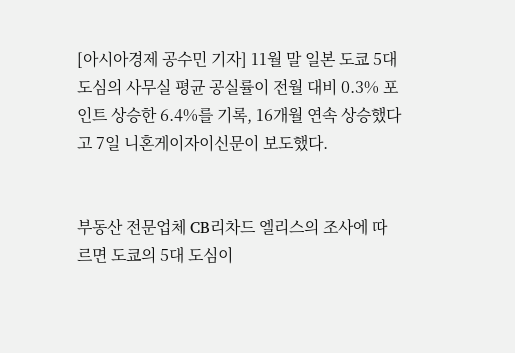[아시아경제 공수민 기자] 11월 말 일본 도쿄 5대 도심의 사무실 평균 공실률이 전월 대비 0.3% 포인트 상승한 6.4%를 기록, 16개월 연속 상승했다고 7일 니혼게이자이신문이 보도했다.


부동산 전문업체 CB리차드 엘리스의 조사에 따르면 도쿄의 5대 도심이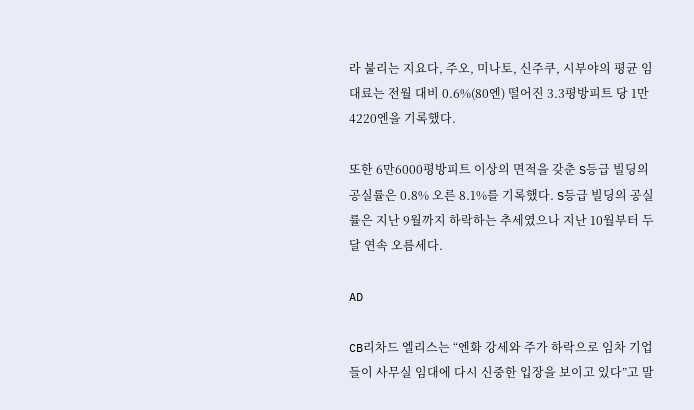라 불리는 지요다, 주오, 미나토, 신주쿠, 시부야의 평균 임대료는 전월 대비 0.6%(80엔) 떨어진 3.3평방피트 당 1만4220엔을 기록했다.

또한 6만6000평방피트 이상의 면적을 갖춘 S등급 빌딩의 공실률은 0.8% 오른 8.1%를 기록했다. S등급 빌딩의 공실률은 지난 9월까지 하락하는 추세였으나 지난 10월부터 두 달 연속 오름세다.

AD

CB리차드 엘리스는 “엔화 강세와 주가 하락으로 임차 기업들이 사무실 임대에 다시 신중한 입장을 보이고 있다”고 말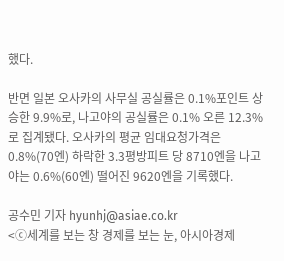했다.

반면 일본 오사카의 사무실 공실률은 0.1%포인트 상승한 9.9%로, 나고야의 공실률은 0.1% 오른 12.3%로 집계됐다. 오사카의 평균 임대요청가격은 0.8%(70엔) 하락한 3.3평방피트 당 8710엔을 나고야는 0.6%(60엔) 떨어진 9620엔을 기록했다.

공수민 기자 hyunhj@asiae.co.kr
<ⓒ세계를 보는 창 경제를 보는 눈, 아시아경제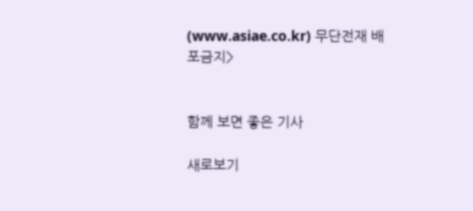(www.asiae.co.kr) 무단전재 배포금지>


함께 보면 좋은 기사

새로보기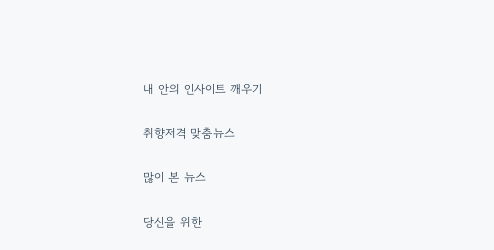내 안의 인사이트 깨우기

취향저격 맞춤뉴스

많이 본 뉴스

당신을 위한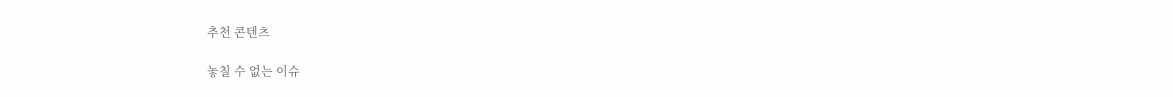추천 콘텐츠

놓칠 수 없는 이슈